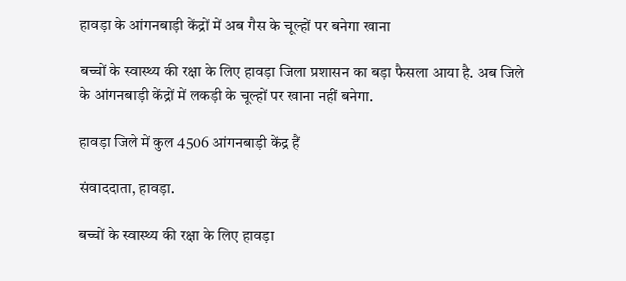हावड़ा के आंगनबाड़ी केंद्रों में अब गैस के चूल्हों पर बनेगा खाना

बच्चों के स्वास्थ्य की रक्षा के लिए हावड़ा जिला प्रशासन का बड़ा फैसला आया है. अब जिले के आंगनबाड़ी केंद्रों में लकड़ी के चूल्हों पर खाना नहीं बनेगा.

हावड़ा जिले में कुल 4506 आंगनबाड़ी केंद्र हैं

संवाददाता, हावड़ा.

बच्चों के स्वास्थ्य की रक्षा के लिए हावड़ा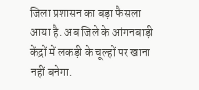जिला प्रशासन का बड़ा फैसला आया है. अब जिले के आंगनबाड़ी केंद्रों में लकड़ी के चूल्हों पर खाना नहीं बनेगा.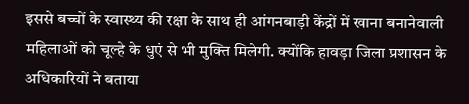इससे बच्चों के स्वास्थ्य की रक्षा के साथ ही आंगनबाड़ी केंद्रों में खाना बनानेवाली महिलाओं को चूल्हे के धुएं से भी मुक्ति मिलेगी. क्योंकि हावड़ा जिला प्रशासन के अधिकारियों ने बताया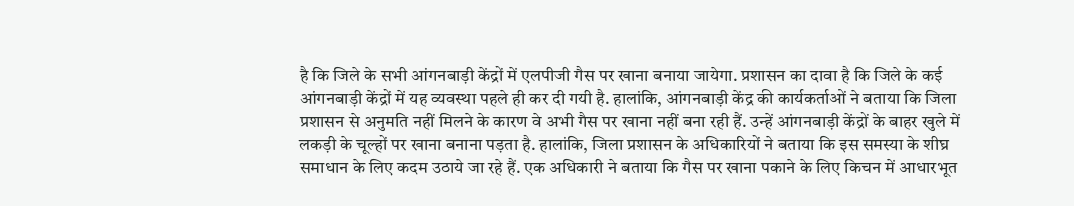है कि जिले के सभी आंगनबाड़ी केंद्रों में एलपीजी गैस पर खाना बनाया जायेगा. प्रशासन का दावा है कि जिले के कई आंगनबाड़ी केंद्रों में यह व्यवस्था पहले ही कर दी गयी है. हालांकि, आंगनबाड़ी केंद्र की कार्यकर्ताओं ने बताया कि जिला प्रशासन से अनुमति नहीं मिलने के कारण वे अभी गैस पर खाना नहीं बना रही हैं. उन्हें आंगनबाड़ी केंद्रों के बाहर खुले में लकड़ी के चूल्हों पर खाना बनाना पड़ता है. हालांकि, जिला प्रशासन के अधिकारियों ने बताया कि इस समस्या के शीघ्र समाधान के लिए कदम उठाये जा रहे हैं. एक अधिकारी ने बताया कि गैस पर खाना पकाने के लिए किचन में आधारभूत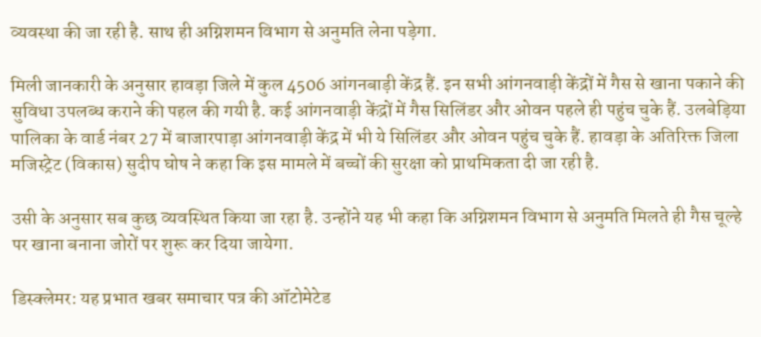व्यवस्था की जा रही है. साथ ही अग्निशमन विभाग से अनुमति लेना पड़ेगा.

मिली जानकारी के अनुसार हावड़ा जिले में कुल 4506 आंगनबाड़ी केंद्र हैं. इन सभी आंगनवाड़ी केंद्रों में गैस से खाना पकाने की सुविधा उपलब्ध कराने की पहल की गयी है. कई आंगनवाड़ी केंद्रों में गैस सिलिंडर और ओवन पहले ही पहुंच चुके हैं. उलबेड़िया पालिका के वार्ड नंबर 27 में बाजारपाड़ा आंगनवाड़ी केंद्र में भी ये सिलिंडर और ओवन पहुंच चुके हैं. हावड़ा के अतिरिक्त जिला मजिस्ट्रेट (विकास) सुदीप घोष ने कहा कि इस मामले में बच्चों की सुरक्षा को प्राथमिकता दी जा रही है.

उसी के अनुसार सब कुछ व्यवस्थित किया जा रहा है. उन्होंने यह भी कहा कि अग्निशमन विभाग से अनुमति मिलते ही गैस चूल्हे पर खाना बनाना जोरों पर शुरू कर दिया जायेगा.

डिस्क्लेमर: यह प्रभात खबर समाचार पत्र की ऑटोमेटेड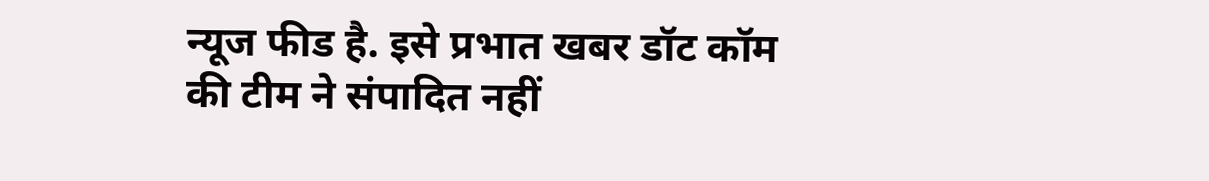न्यूज फीड है. इसे प्रभात खबर डॉट कॉम की टीम ने संपादित नहीं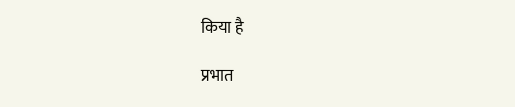किया है

प्रभात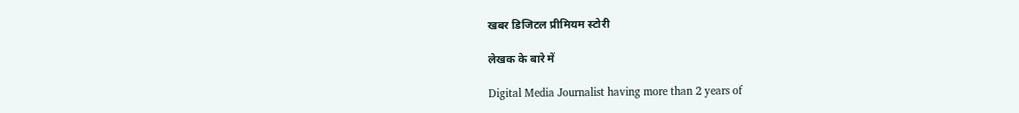खबर डिजिटल प्रीमियम स्टोरी

लेखक के बारे में

Digital Media Journalist having more than 2 years of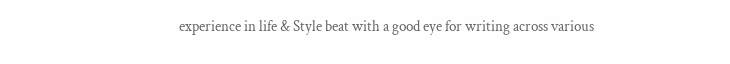experience in life & Style beat with a good eye for writing across various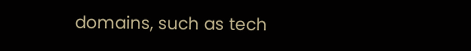domains, such as tech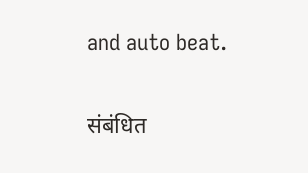and auto beat.

संबंधित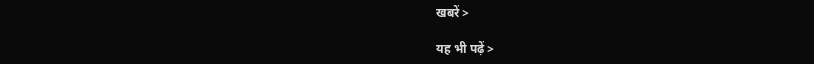खबरें >

यह भी पढ़ें >